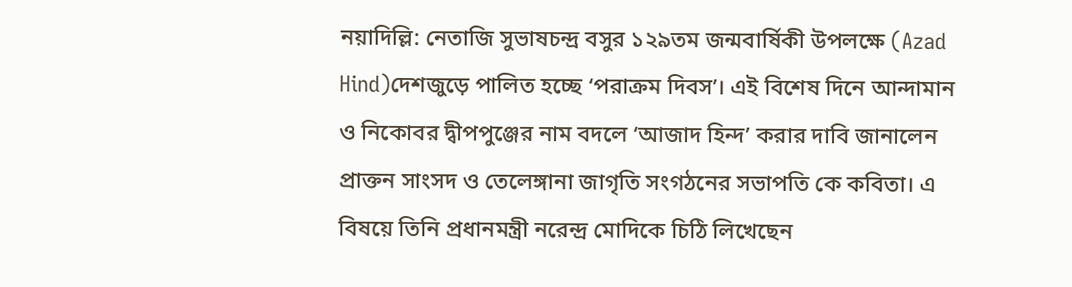নয়াদিল্লি: নেতাজি সুভাষচন্দ্র বসুর ১২৯তম জন্মবার্ষিকী উপলক্ষে (Azad Hind)দেশজুড়ে পালিত হচ্ছে ‘পরাক্রম দিবস’। এই বিশেষ দিনে আন্দামান ও নিকোবর দ্বীপপুঞ্জের নাম বদলে ‘আজাদ হিন্দ’ করার দাবি জানালেন প্রাক্তন সাংসদ ও তেলেঙ্গানা জাগৃতি সংগঠনের সভাপতি কে কবিতা। এ বিষয়ে তিনি প্রধানমন্ত্রী নরেন্দ্র মোদিকে চিঠি লিখেছেন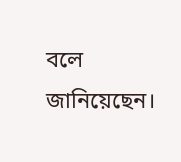বলে জানিয়েছেন।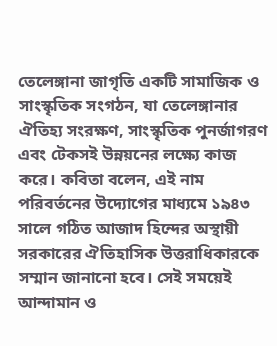তেলেঙ্গানা জাগৃতি একটি সামাজিক ও সাংস্কৃতিক সংগঠন, যা তেলেঙ্গানার ঐতিহ্য সংরক্ষণ, সাংস্কৃতিক পুনর্জাগরণ এবং টেকসই উন্নয়নের লক্ষ্যে কাজ করে। কবিতা বলেন, এই নাম পরিবর্তনের উদ্যোগের মাধ্যমে ১৯৪৩ সালে গঠিত আজাদ হিন্দের অস্থায়ী সরকারের ঐতিহাসিক উত্তরাধিকারকে সম্মান জানানো হবে। সেই সময়েই আন্দামান ও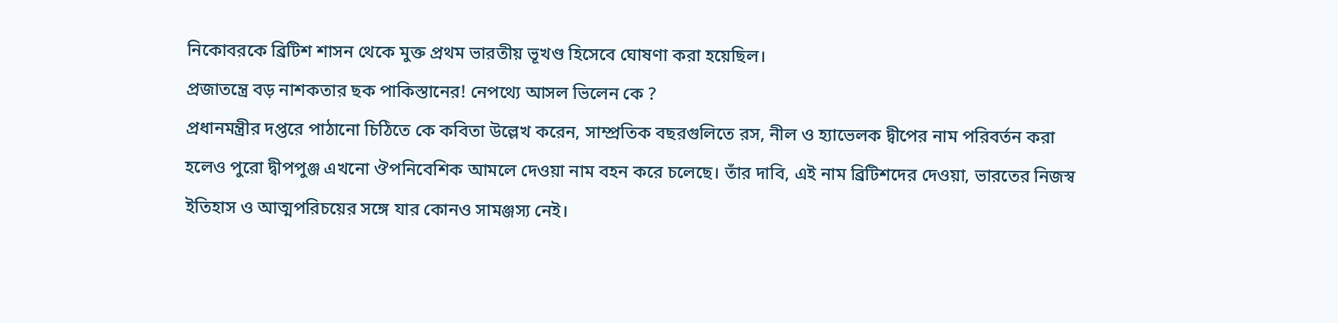নিকোবরকে ব্রিটিশ শাসন থেকে মুক্ত প্রথম ভারতীয় ভূখণ্ড হিসেবে ঘোষণা করা হয়েছিল।
প্রজাতন্ত্রে বড় নাশকতার ছক পাকিস্তানের! নেপথ্যে আসল ভিলেন কে ?
প্রধানমন্ত্রীর দপ্তরে পাঠানো চিঠিতে কে কবিতা উল্লেখ করেন, সাম্প্রতিক বছরগুলিতে রস, নীল ও হ্যাভেলক দ্বীপের নাম পরিবর্তন করা হলেও পুরো দ্বীপপুঞ্জ এখনো ঔপনিবেশিক আমলে দেওয়া নাম বহন করে চলেছে। তাঁর দাবি, এই নাম ব্রিটিশদের দেওয়া, ভারতের নিজস্ব ইতিহাস ও আত্মপরিচয়ের সঙ্গে যার কোনও সামঞ্জস্য নেই।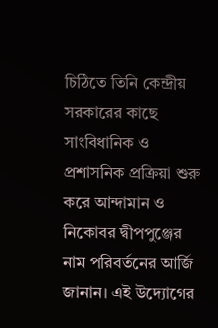চিঠিতে তিনি কেন্দ্রীয় সরকারের কাছে সাংবিধানিক ও প্রশাসনিক প্রক্রিয়া শুরু করে আন্দামান ও নিকোবর দ্বীপপুঞ্জের নাম পরিবর্তনের আর্জি জানান। এই উদ্যোগের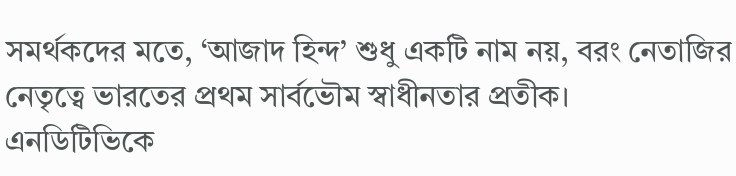সমর্থকদের মতে, ‘আজাদ হিন্দ’ শুধু একটি নাম নয়, বরং নেতাজির নেতৃত্বে ভারতের প্রথম সার্বভৌম স্বাধীনতার প্রতীক।
এনডিটিভিকে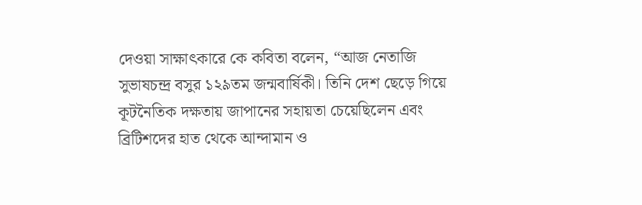দেওয়া সাক্ষাৎকারে কে কবিতা বলেন, “আজ নেতাজি সুভাষচন্দ্র বসুর ১২৯তম জন্মবার্ষিকী। তিনি দেশ ছেড়ে গিয়ে কূটনৈতিক দক্ষতায় জাপানের সহায়তা চেয়েছিলেন এবং ব্রিটিশদের হাত থেকে আন্দামান ও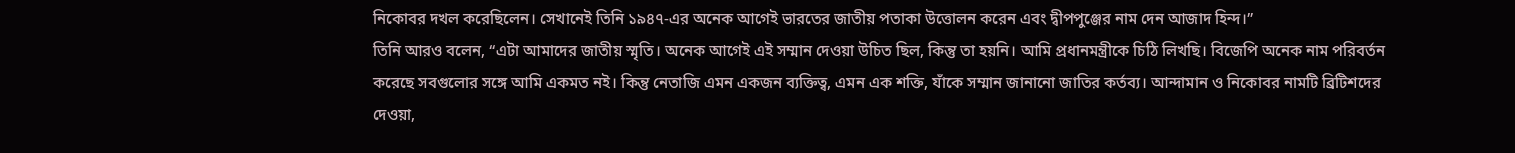নিকোবর দখল করেছিলেন। সেখানেই তিনি ১৯৪৭-এর অনেক আগেই ভারতের জাতীয় পতাকা উত্তোলন করেন এবং দ্বীপপুঞ্জের নাম দেন আজাদ হিন্দ।”
তিনি আরও বলেন, “এটা আমাদের জাতীয় স্মৃতি। অনেক আগেই এই সম্মান দেওয়া উচিত ছিল, কিন্তু তা হয়নি। আমি প্রধানমন্ত্রীকে চিঠি লিখছি। বিজেপি অনেক নাম পরিবর্তন করেছে সবগুলোর সঙ্গে আমি একমত নই। কিন্তু নেতাজি এমন একজন ব্যক্তিত্ব, এমন এক শক্তি, যাঁকে সম্মান জানানো জাতির কর্তব্য। আন্দামান ও নিকোবর নামটি ব্রিটিশদের দেওয়া,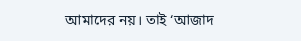আমাদের নয়। তাই ‘আজাদ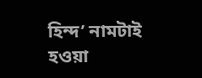হিন্দ’ নামটাই হওয়া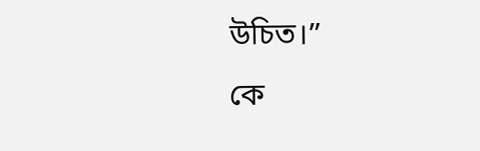উচিত।”
কে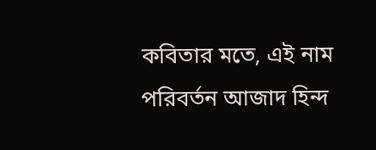কবিতার মতে, এই নাম পরিবর্তন আজাদ হিন্দ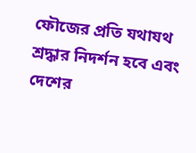ফৌজের প্রতি যথাযথ শ্রদ্ধার নিদর্শন হবে এবং দেশের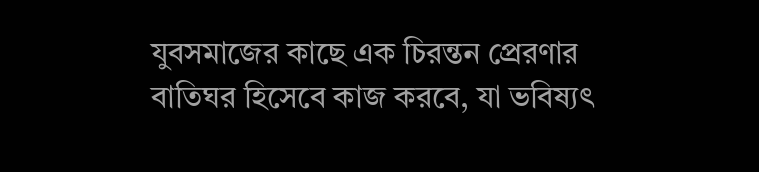যুবসমাজের কাছে এক চিরন্তন প্রেরণার বাতিঘর হিসেবে কাজ করবে, যা ভবিষ্যৎ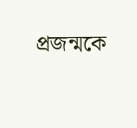প্রজন্মকে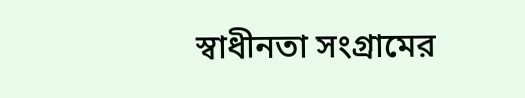স্বাধীনতা সংগ্রামের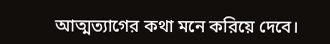আত্মত্যাগের কথা মনে করিয়ে দেবে।